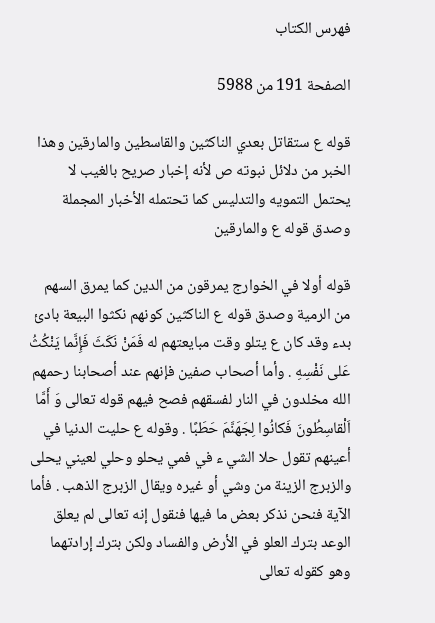فهرس الكتاب

الصفحة 191 من 5988

قوله ع ستقاتل بعدي الناكثين والقاسطين والمارقين وهذا الخبر من دلائل نبوته ص لأنه إخبار صريح بالغيب لا يحتمل التمويه والتدليس كما تحتمله الأخبار المجملة وصدق قوله ع والمارقين

قوله أولا في الخوارج يمرقون من الدين كما يمرق السهم من الرمية وصدق قوله ع الناكثين كونهم نكثوا البيعة بادئ بدء وقد كان ع يتلو وقت مبايعتهم له فَمَنْ نَكَثَ فَإِنَّما يَنْكُثُ عَلى نَفْسِهِ . وأما أصحاب صفين فإنهم عند أصحابنا رحمهم الله مخلدون في النار لفسقهم فصح فيهم قوله تعالى وَ أَمَّا اَلْقاسِطُونَ فَكانُوا لِجَهَنَّمَ حَطَبًا . وقوله ع حليت الدنيا في أعينهم تقول حلا الشي ء في فمي يحلو وحلي لعيني يحلى والزبرج الزينة من وشي أو غيره ويقال الزبرج الذهب . فأما الآية فنحن نذكر بعض ما فيها فنقول إنه تعالى لم يعلق الوعد بترك العلو في الأرض والفساد ولكن بترك إرادتهما وهو كقوله تعالى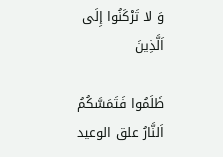وَ لا تَرْكَنُوا إِلَى اَلَّذِينَ

ظَلَمُوا فَتَمَسَّكُمُ اَلنَّارُ علق الوعيد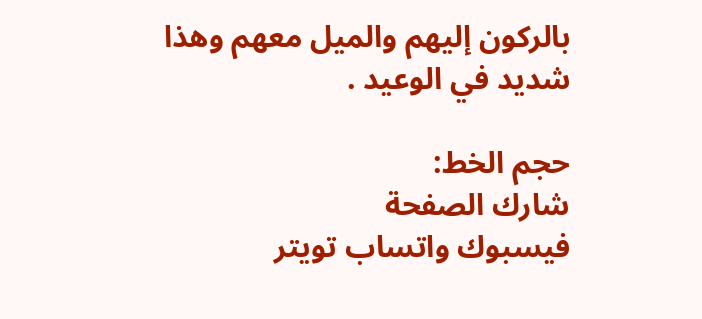بالركون إليهم والميل معهم وهذا شديد في الوعيد .

حجم الخط:
شارك الصفحة
فيسبوك واتساب تويتر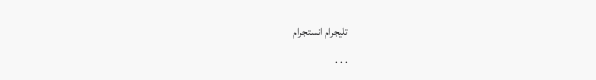تليجرام انستجرام
. . .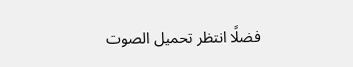فضلًا انتظر تحميل الصوت